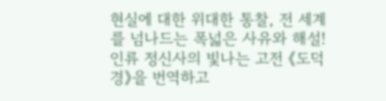현실에 대한 위대한 통찰, 전 세계를 넘나드는 폭넓은 사유와 해설!
인류 정신사의 빛나는 고전 《도덕경》을 번역하고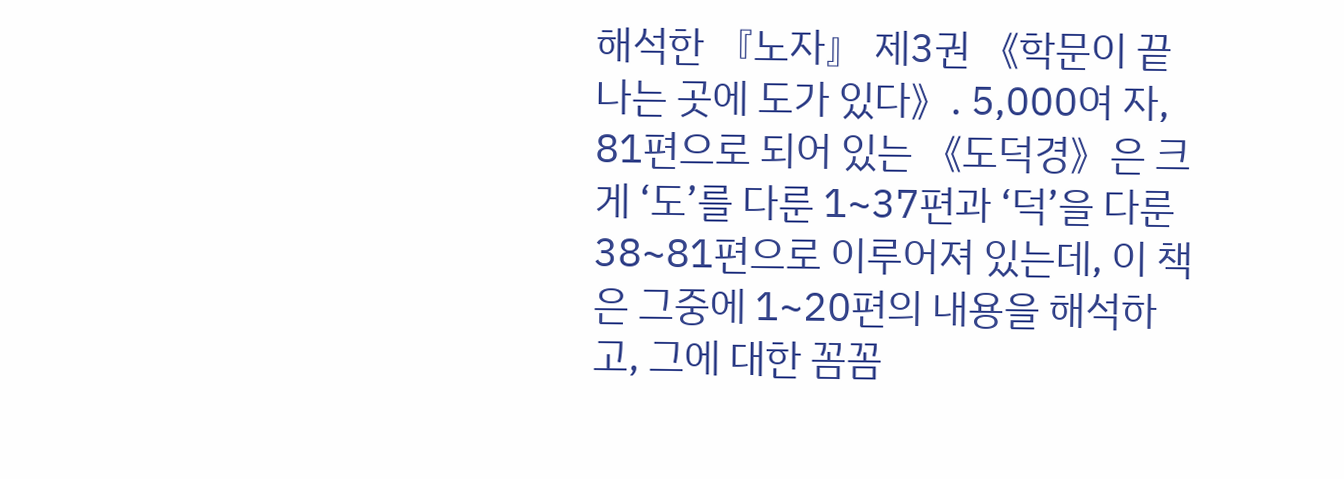해석한 『노자』 제3권 《학문이 끝나는 곳에 도가 있다》. 5,000여 자, 81편으로 되어 있는 《도덕경》은 크게 ‘도’를 다룬 1~37편과 ‘덕’을 다룬 38~81편으로 이루어져 있는데, 이 책은 그중에 1~20편의 내용을 해석하고, 그에 대한 꼼꼼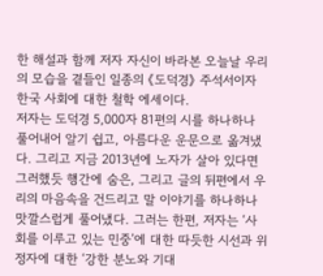한 해설과 함께 저자 자신이 바라본 오늘날 우리의 모습을 곁들인 일종의 《도덕경》 주석서이자 한국 사회에 대한 철학 에세이다.
저자는 도덕경 5,000자 81편의 시를 하나하나 풀어내어 알기 쉽고, 아름다운 운문으로 옮겨냈다. 그리고 지금 2013년에 노자가 살아 있다면 그러했듯 행간에 숨은, 그리고 글의 뒤편에서 우리의 마음속을 건드리고 말 이야기를 하나하나 맛깔스럽게 풀어냈다. 그러는 한편, 저자는 ‘사회를 이루고 있는 민중’에 대한 따듯한 시선과 위정자에 대한 ‘강한 분노와 기대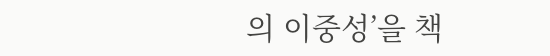의 이중성’을 책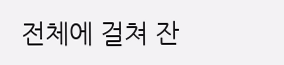전체에 걸쳐 잔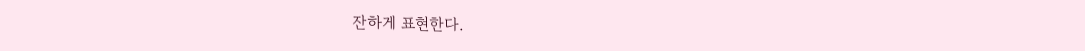잔하게 표현한다.